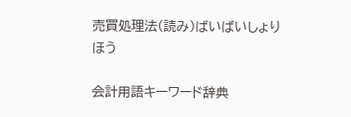売買処理法(読み)ばいばいしょりほう

会計用語キーワード辞典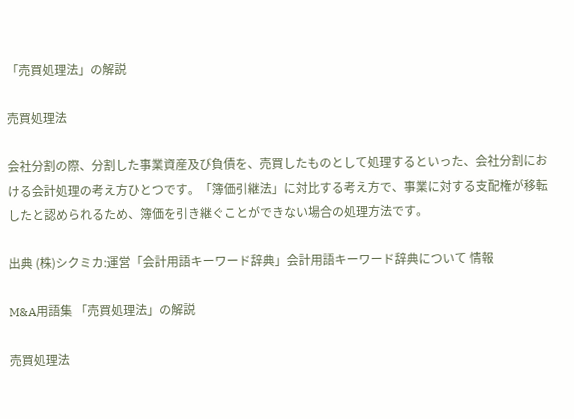「売買処理法」の解説

売買処理法

会社分割の際、分割した事業資産及び負債を、売買したものとして処理するといった、会社分割における会計処理の考え方ひとつです。「簿価引継法」に対比する考え方で、事業に対する支配権が移転したと認められるため、簿価を引き継ぐことができない場合の処理方法です。

出典 (株)シクミカ:運営「会計用語キーワード辞典」会計用語キーワード辞典について 情報

M&A用語集 「売買処理法」の解説

売買処理法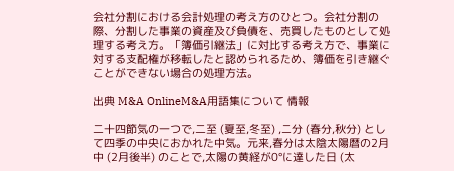会社分割における会計処理の考え方のひとつ。会社分割の際、分割した事業の資産及び負債を、売買したものとして処理する考え方。「簿価引継法」に対比する考え方で、事業に対する支配権が移転したと認められるため、簿価を引き継ぐことができない場合の処理方法。

出典 M&A OnlineM&A用語集について 情報

二十四節気の一つで,二至 (夏至,冬至) ,二分 (春分,秋分) として四季の中央におかれた中気。元来,春分は太陰太陽暦の2月中 (2月後半) のことで,太陽の黄経が0°に達した日 (太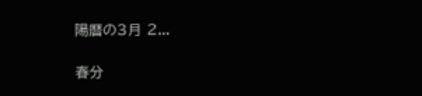陽暦の3月 2...

春分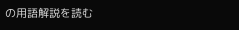の用語解説を読む